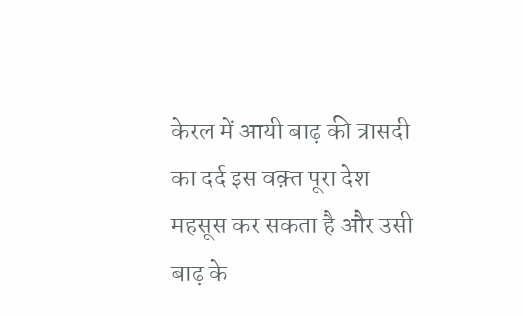केरल में आयी बाढ़ की त्रासदी का दर्द इस वक़्त पूरा देश महसूस कर सकता है और उसी बाढ़ के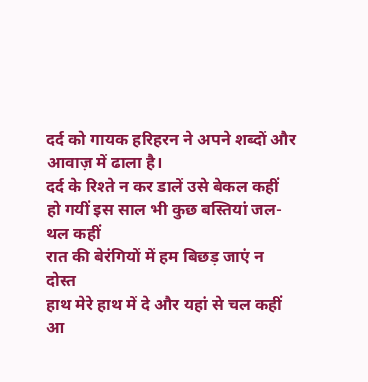दर्द को गायक हरिहरन ने अपने शब्दों और आवाज़ में ढाला है।
दर्द के रिश्ते न कर डालें उसे बेकल कहीं
हो गयीं इस साल भी कुछ बस्तियां जल-थल कहीं
रात की बेरंगियों में हम बिछड़ जाएं न दोस्त
हाथ मेरे हाथ में दे और यहां से चल कहीं
आ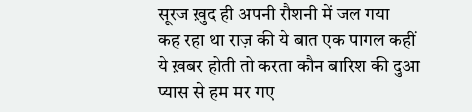सूरज ख़ुद ही अपनी रौशनी में जल गया
कह रहा था राज़ की ये बात एक पागल कहीं
ये ख़बर होती तो करता कौन बारिश की दुआ
प्यास से हम मर गए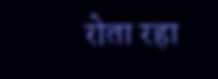रोता रहा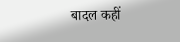बादल कहीं